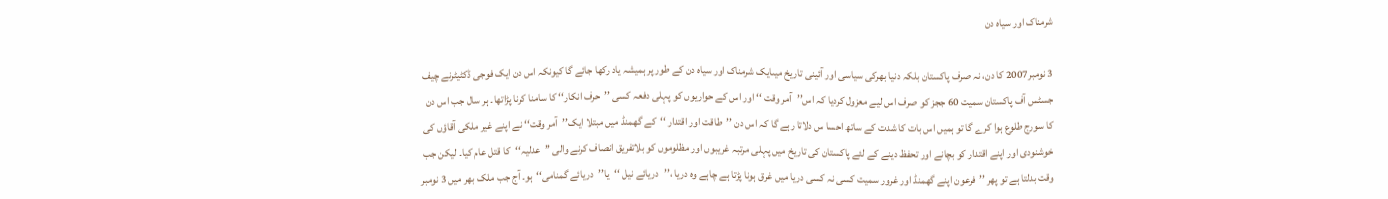شرمناک اور سیاہ دن

3 نومبر2007 کا دن، نہ صرف پاکستان بلکہ دنیا بھرکی سیاسی اور آئینی تاریخ میںایک شرمناک اور سیاہ دن کے طور پر ہمیشہ یاد رکھا جائے گا کیونکہ اس دن ایک فوجی ڈکٹیٹرنے چیف جسٹس آف پاکستان سمیت 60 ججز کو صرف اس لیے معزول کردیا کہ اس’’آمر وقت ‘‘ اور اس کے حواریوں کو پہلی دفعہ کسی ’’حرف انکار‘‘ کا سامنا کرنا پڑاتھا۔ ہر سال جب اس دن کا سورج طلوع ہوا کرے گا تو ہمیں اس بات کا شدت کے ساتھ احسا س دلاتا رہے گا کہ اس دن ’’طاقت اور اقتدار ‘‘کے گھمنڈ میں مبتلا ایک’’آمر وقت‘‘ نے اپنے غیر ملکی آقاؤں کی خوشنودی اور اپنے اقتدار کو بچانے اور تحفظ دینے کے لئے پاکستان کی تاریخ میں پہلی مرتبہ غریبوں اور مظلوموں کو بلاتفریق انصاف کرنے والی ’’عدلیہ‘‘کا قتل عام کیا۔ لیکن جب وقت بدلتا ہے تو پھر ’’فرعون اپنے گھمنڈ اور غرور سمیت کسی نہ کسی دریا میں غرق ہونا پڑتا ہے چاہے وہ دریا ،’’دریائے نیل ‘‘یا’’دریائے گمنامی‘‘ہو۔ آج جب ملک بھر میں 3 نومبر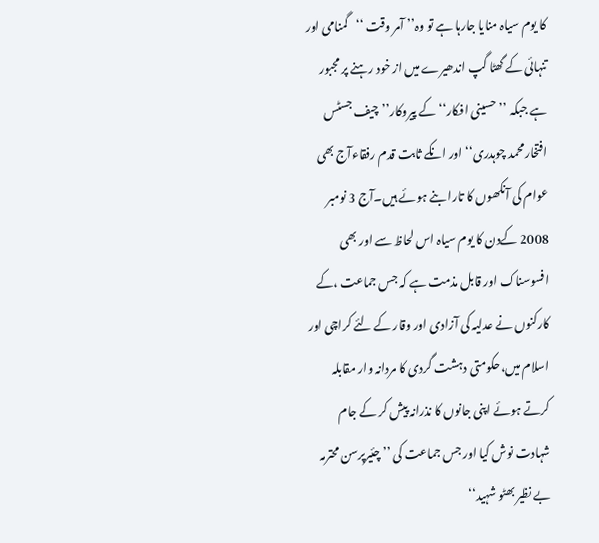کا یوم سیاہ منایا جارہا ہے تو وہ’’ آمر وقت ‘‘گمنامی اور تنہائی کے گھٹا گپ اندھیرے میں از خود رہنے پر مجبور ہے جبکہ ’’حسینی افکار‘‘کے پیروکار’’چیف جسٹس افتخارمحمد چوہدری‘‘ اور انکے ثابت قدم رفقاءآج بھی عوام کی آنکھوں کا تارا بنے ہوئے ہیں۔آج 3 نومبر 2008 کےدن کا یوم سیاہ اس لحاظ سے اور بھی افسوسناک اور قابل مذمت ہے کہ جس جماعت ،کے کارکنوں نے عدلیہ کی آزادی اور وقار کے لئے کراچی اور اسلام میں،حکومتی دہشت گردی کا مردانہ وار مقابلہ کرتے ہوئے اپنی جانوں کا نذرانہ پیش کر کے جام شہادت نوش کیا اور جس جماعت کی ’’ چئیرپرسن محترمہ بے نظیر بھٹو شہید‘‘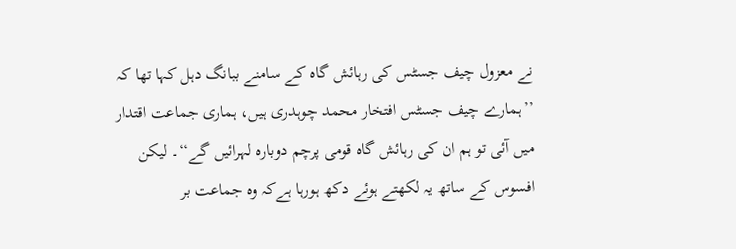نے معزول چیف جسٹس کی رہائش گاہ کے سامنے ببانگ دہل کہا تھا کہ ’’ہمارے چیف جسٹس افتخار محمد چوہدری ہیں، ہماری جماعت اقتدار میں آئی تو ہم ان کی رہائش گاہ قومی پرچم دوبارہ لہرائیں گے‘‘۔ لیکن افسوس کے ساتھ یہ لکھتے ہوئے دکھ ہورہا ہےکہ وہ جماعت بر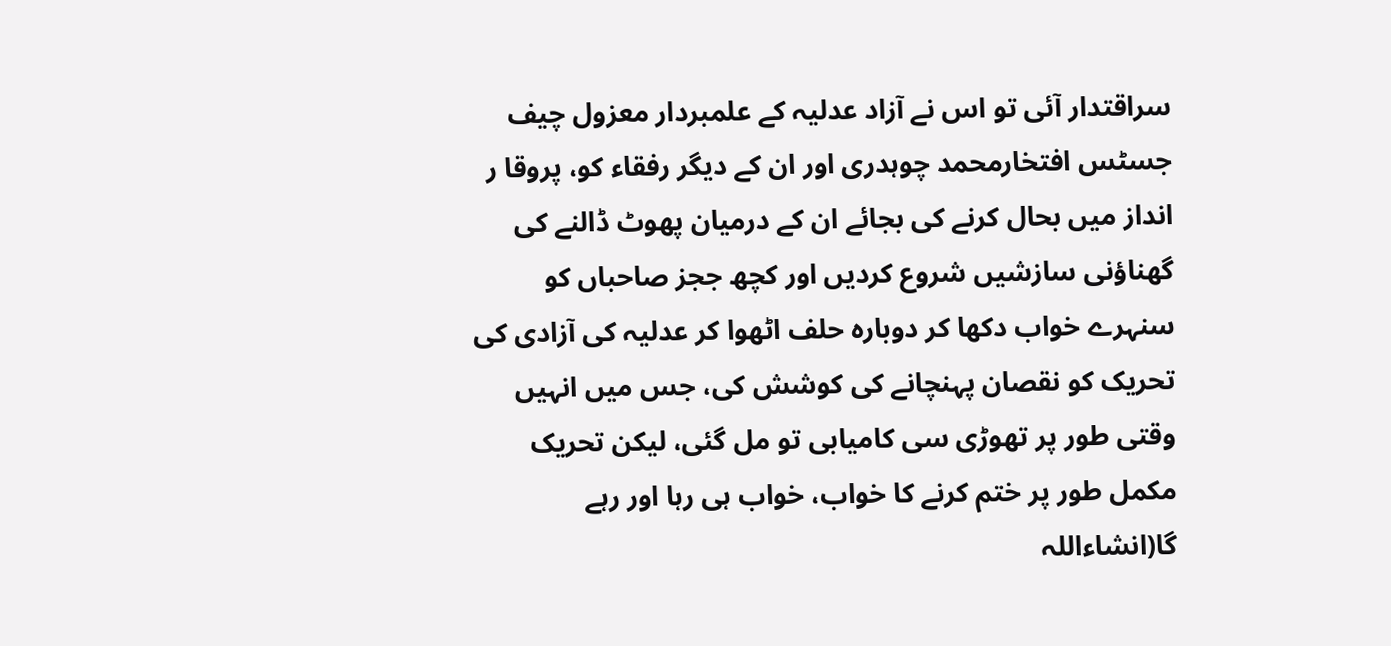سراقتدار آئی تو اس نے آزاد عدلیہ کے علمبردار معزول چیف جسٹس افتخارمحمد چوہدری اور ان کے دیگر رفقاء کو، پروقا ر انداز میں بحال کرنے کی بجائے ان کے درمیان پھوٹ ڈالنے کی گھناؤنی سازشیں شروع کردیں اور کچھ ججز صاحباں کو سنہرے خواب دکھا کر دوبارہ حلف اٹھوا کر عدلیہ کی آزادی کی تحریک کو نقصان پہنچانے کی کوشش کی، جس میں انہیں وقتی طور پر تھوڑی سی کامیابی تو مل گئی، لیکن تحریک مکمل طور پر ختم کرنے کا خواب، خواب ہی رہا اور رہے گا(انشاءاللہ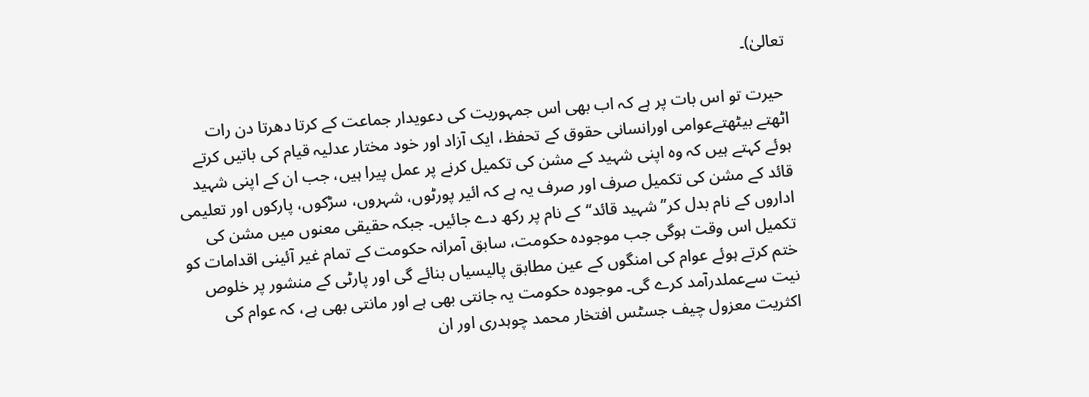تعالیٰ)۔

 حیرت تو اس بات پر ہے کہ اب بھی اس جمہوریت کی دعویدار جماعت کے کرتا دھرتا دن رات اٹھتے بیٹھتےعوامی اورانسانی حقوق کے تحفظ، ایک آزاد اور خود مختار عدلیہ قیام کی باتیں کرتے ہوئے کہتے ہیں کہ وہ اپنی شہید کے مشن کی تکمیل کرنے پر عمل پیرا ہیں، جب ان کے اپنی شہید قائد کے مشن کی تکمیل صرف اور صرف یہ ہے کہ ائیر پورٹوں، شہروں، سڑکوں، پارکوں اور تعلیمی اداروں کے نام بدل کر’’شہید قائد‘‘کے نام پر رکھ دے جائیں۔ جبکہ حقیقی معنوں میں مشن کی تکمیل اس وقت ہوگی جب موجودہ حکومت، سابق آمرانہ حکومت کے تمام غیر آئینی اقدامات کو ختم کرتے ہوئے عوام کی امنگوں کے عین مطابق پالیسیاں بنائے گی اور پارٹی کے منشور پر خلوص نیت سےعملدرآمد کرے گی۔ موجودہ حکومت یہ جانتی بھی ہے اور مانتی بھی ہے، کہ عوام کی اکثریت معزول چیف جسٹس افتخار محمد چوہدری اور ان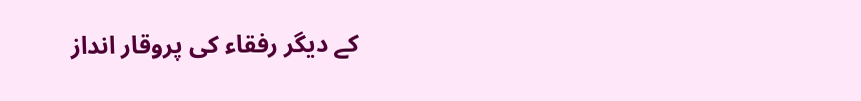کے دیگر رفقاء کی پروقار انداز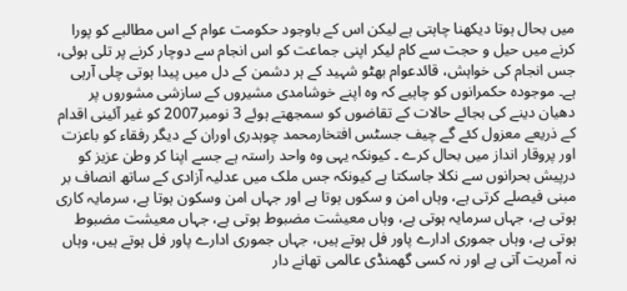میں بحال ہوتا دیکھنا چاہتی ہے لیکن اس کے باوجود حکومت عوام کے اس مطالبے کو پورا کرنے میں حیل و حجت سے کام لیکر اپنی جماعت کو اس انجام سے دوچار کرنے پر تلی ہوئی، جس انجام کی خواہش، قائدعوام بھٹو شہید کے ہر دشمن کے دل میں پیدا ہوتی چلی آرہی ہے۔ موجودہ حکمرانوں کو چاہیے کہ وہ اپنے خوشامدی مشیروں کے سازشی مشوروں پر دھیان دینے کی بجائے حالات کے تقاضوں کو سمجھتے ہوئے 3 نومبر2007 کو غیر آئینی اقدام کے ذریعے معزول کئے گے چیف جسٹس افتخارمحمد چوہدری اوران کے دیگر رفقاء کو باعزت اور پروقار انداز میں بحال کرے ۔ کیونکہ یہی وہ واحد راستہ ہے جسے اپنا کر وطن عزیز کو درپیش بحرانوں سے نکلا جاسکتا ہے کیونکہ جس ملک میں عدلیہ آزادی کے ساتھ انصاف بر مبنی فیصلے کرتی ہے، وہاں امن و سکوں ہوتا ہے اور جہاں امن وسکون ہوتا ہے، سرمایہ کاری ہوتی ہے، جہاں سرمایہ ہوتی ہے، وہاں معیشت مضبوط ہوتی ہے، جہاں معیشت مضبوط ہوتی ہے، وہاں جموری ادارے پاور فل ہوتے ہیں، جہاں جموری ادارے پاور فل ہوتے ہیں، وہاں نہ آمریت آتی ہے اور نہ کسی گھمنڈی عالمی تھانے دار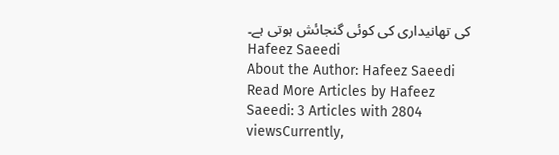کی تھانیداری کی کوئی گنجائش ہوتی ہے۔
Hafeez Saeedi
About the Author: Hafeez Saeedi Read More Articles by Hafeez Saeedi: 3 Articles with 2804 viewsCurrently,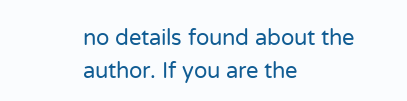no details found about the author. If you are the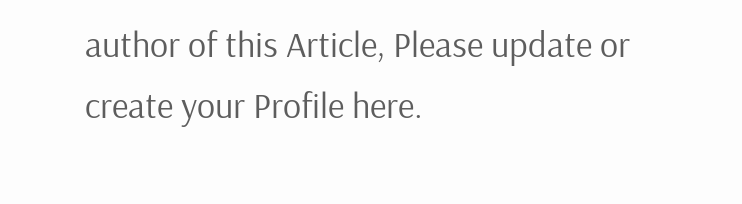author of this Article, Please update or create your Profile here.